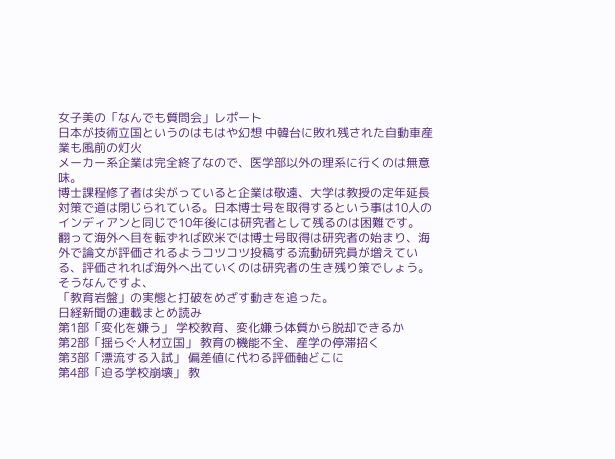女子美の「なんでも質問会」レポート
日本が技術立国というのはもはや幻想 中韓台に敗れ残された自動車産業も風前の灯火
メーカー系企業は完全終了なので、医学部以外の理系に行くのは無意味。
博士課程修了者は尖がっていると企業は敬遠、大学は教授の定年延長対策で道は閉じられている。日本博士号を取得するという事は10人のインディアンと同じで10年後には研究者として残るのは困難です。
翻って海外へ目を転ずれば欧米では博士号取得は研究者の始まり、海外で論文が評価されるようコツコツ投稿する流動研究員が増えている、評価されれば海外へ出ていくのは研究者の生き残り策でしょう。
そうなんですよ、
「教育岩盤」の実態と打破をめざす動きを追った。
日経新聞の連載まとめ読み
第1部「変化を嫌う」 学校教育、変化嫌う体質から脱却できるか
第2部「揺らぐ人材立国」 教育の機能不全、産学の停滞招く
第3部「漂流する入試」 偏差値に代わる評価軸どこに
第4部「迫る学校崩壊」 教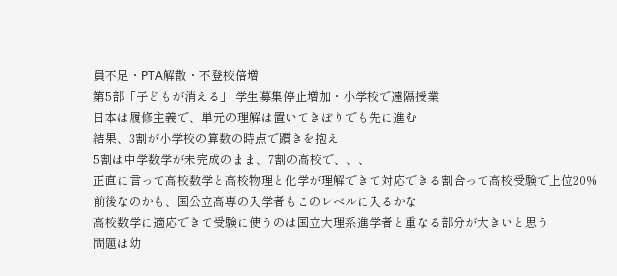員不足・PTA解散・不登校倍増
第5部「子どもが消える」 学生募集停止増加・小学校で遠隔授業
日本は履修主義で、単元の理解は置いてきぼりでも先に進む
結果、3割が小学校の算数の時点で躓きを抱え
5割は中学数学が未完成のまま、7割の高校で、、、
正直に言って高校数学と高校物理と化学が理解できて対応できる割合って高校受験で上位20%前後なのかも、国公立高専の入学者もこのレベルに入るかな
高校数学に適応できて受験に使うのは国立大理系進学者と重なる部分が大きいと思う
問題は幼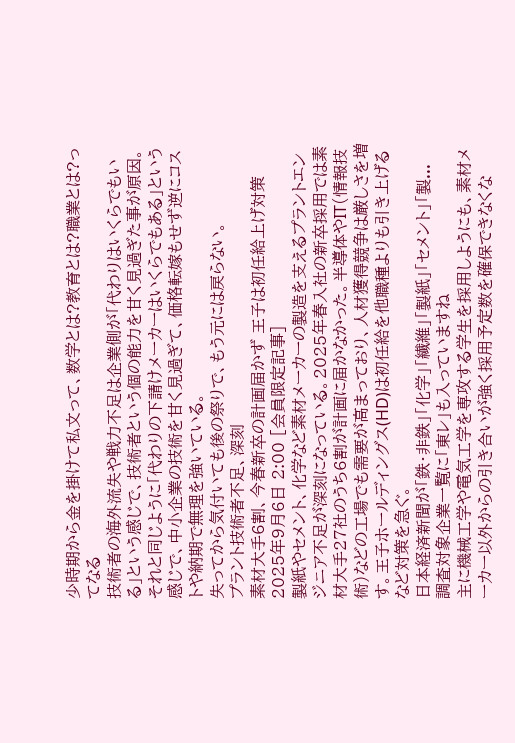少時期から金を掛けて私文って、数学とは?教育とは?職業とは?ってなる
技術者の海外流失や戦力不足は企業側が「代わりはいくらでもいる」という感じで、技術者という個の能力を甘く見過ぎた事が原因。
それと同じように「代わりの下請けメーカーはいくらでもある」という感じで、中小企業の技術を甘く見過ぎて、価格転嫁もせず逆にコストや納期で無理を強いている。
失ってから気付いても後の祭りで、もう元には戻らない。
プラント技術者不足、深刻
素材大手6割、今春新卒の計画届かず 王子は初任給上げ対策
2025年9月6日 2:00 [会員限定記事]
製紙やセメント、化学など素材メーカーの製造を支えるプラントエンジニア不足が深刻になっている。2025年春入社の新卒採用では素材大手27社のうち6割が計画に届かなかった。半導体やIT(情報技術)などの工場でも需要が高まっており、人材獲得競争は厳しさを増す。王子ホールディングス(HD)は初任給を他職種よりも引き上げるなど対策を急ぐ。
日本経済新聞が「鉄・非鉄」「化学」「繊維」「製紙」「セメント」「製...
調査対象企業一覧に「東レ」も入っていますね
主に機械工学や電気工学を専攻する学生を採用しようにも、素材メーカー以外からの引き合いが強く採用予定数を確保できなくな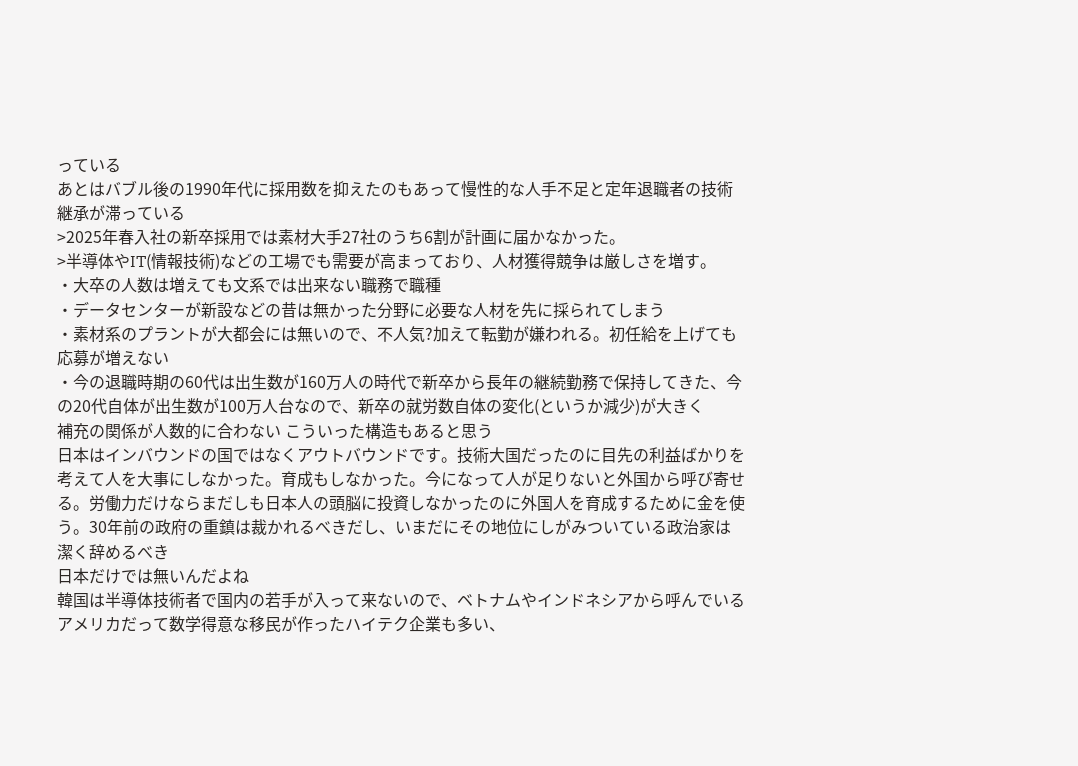っている
あとはバブル後の1990年代に採用数を抑えたのもあって慢性的な人手不足と定年退職者の技術継承が滞っている
>2025年春入社の新卒採用では素材大手27社のうち6割が計画に届かなかった。
>半導体やIT(情報技術)などの工場でも需要が高まっており、人材獲得競争は厳しさを増す。
・大卒の人数は増えても文系では出来ない職務で職種
・データセンターが新設などの昔は無かった分野に必要な人材を先に採られてしまう
・素材系のプラントが大都会には無いので、不人気?加えて転勤が嫌われる。初任給を上げても応募が増えない
・今の退職時期の60代は出生数が160万人の時代で新卒から長年の継続勤務で保持してきた、今の20代自体が出生数が100万人台なので、新卒の就労数自体の変化(というか減少)が大きく
補充の関係が人数的に合わない こういった構造もあると思う
日本はインバウンドの国ではなくアウトバウンドです。技術大国だったのに目先の利益ばかりを考えて人を大事にしなかった。育成もしなかった。今になって人が足りないと外国から呼び寄せる。労働力だけならまだしも日本人の頭脳に投資しなかったのに外国人を育成するために金を使う。30年前の政府の重鎮は裁かれるべきだし、いまだにその地位にしがみついている政治家は潔く辞めるべき
日本だけでは無いんだよね
韓国は半導体技術者で国内の若手が入って来ないので、ベトナムやインドネシアから呼んでいる
アメリカだって数学得意な移民が作ったハイテク企業も多い、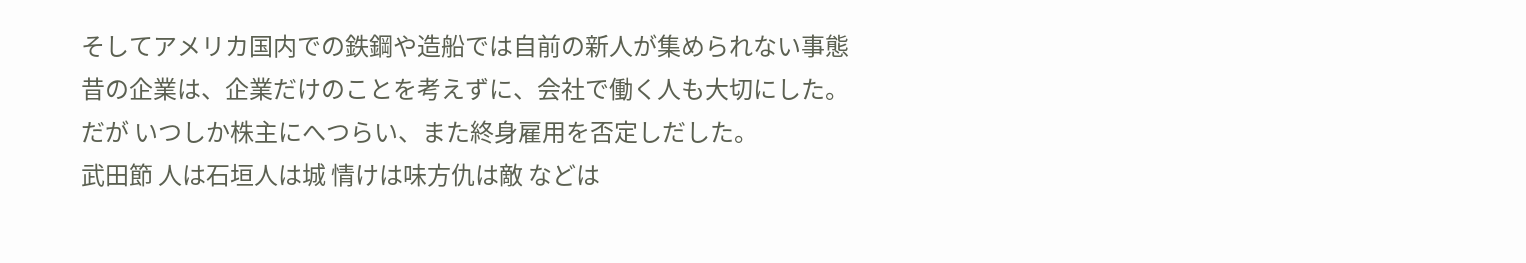そしてアメリカ国内での鉄鋼や造船では自前の新人が集められない事態
昔の企業は、企業だけのことを考えずに、会社で働く人も大切にした。
だが いつしか株主にへつらい、また終身雇用を否定しだした。
武田節 人は石垣人は城 情けは味方仇は敵 などは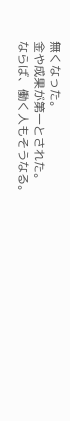無くなった。
金や成果が第一とされた。
ならば、働く人もそうなる。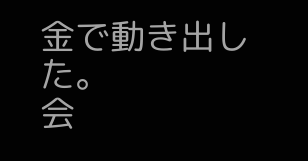金で動き出した。
会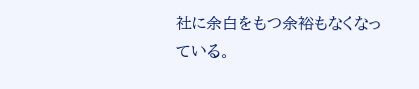社に余白をもつ余裕もなくなっている。